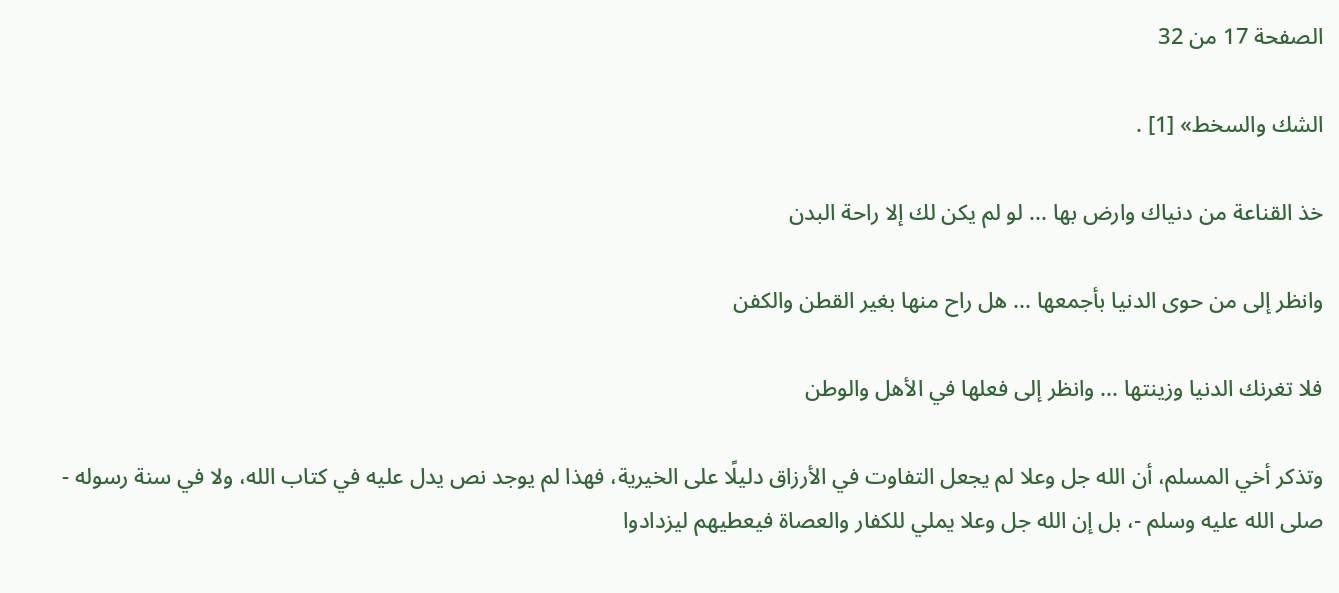الصفحة 17 من 32

الشك والسخط» [1] .

خذ القناعة من دنياك وارض بها ... لو لم يكن لك إلا راحة البدن

وانظر إلى من حوى الدنيا بأجمعها ... هل راح منها بغير القطن والكفن

فلا تغرنك الدنيا وزينتها ... وانظر إلى فعلها في الأهل والوطن

وتذكر أخي المسلم، أن الله جل وعلا لم يجعل التفاوت في الأرزاق دليلًا على الخيرية، فهذا لم يوجد نص يدل عليه في كتاب الله، ولا في سنة رسوله - صلى الله عليه وسلم -، بل إن الله جل وعلا يملي للكفار والعصاة فيعطيهم ليزدادوا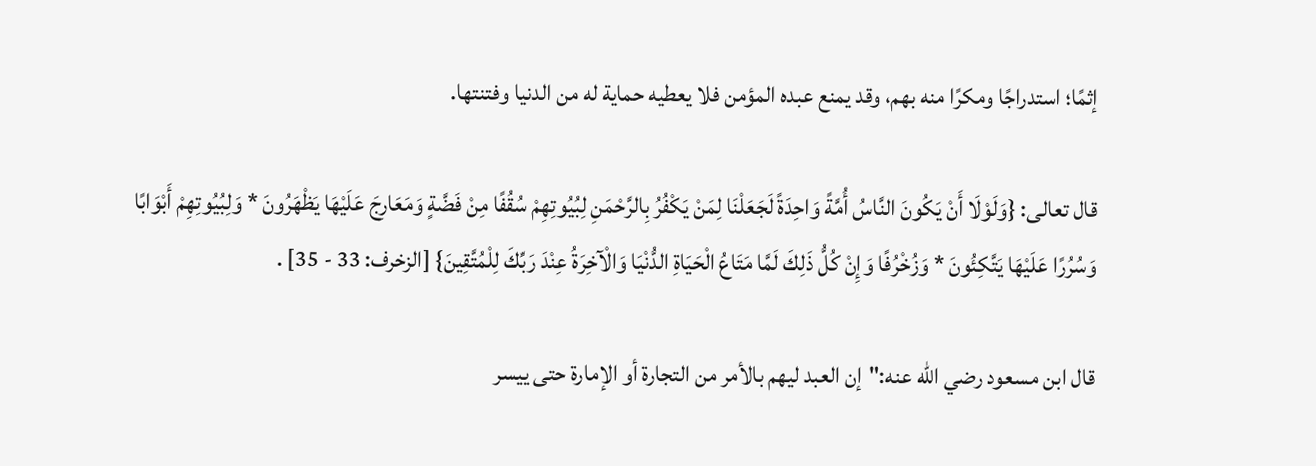إثمًا؛ استدراجًا ومكرًا منه بهم، وقد يمنع عبده المؤمن فلا يعطيه حماية له من الدنيا وفتنتها.

قال تعالى: {وَلَوْلَا أَنْ يَكُونَ النَّاسُ أُمَّةً وَاحِدَةً لَجَعَلْنَا لِمَنْ يَكْفُرُ بِالرَّحْمَنِ لِبُيُوتِهِمْ سُقُفًا مِنْ فَضَّةٍ وَمَعَارِجَ عَلَيْهَا يَظْهَرُونَ * وَلِبُيُوتِهِمْ أَبْوَابًا وَسُرُرًا عَلَيْهَا يَتَّكِئُونَ * وَزُخْرُفًا وَإِنْ كُلُّ ذَلِكَ لَمَّا مَتَاعُ الْحَيَاةِ الدُّنْيَا وَالْآخِرَةُ عِنْدَ رَبِّكَ لِلْمُتَّقِينَ} [الزخرف: 33 - 35] .

قال ابن مسعود رضي الله عنه:"إن العبد ليهم بالأمر من التجارة أو الإمارة حتى ييسر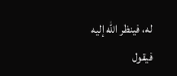له، فينظر الله إليه فيقول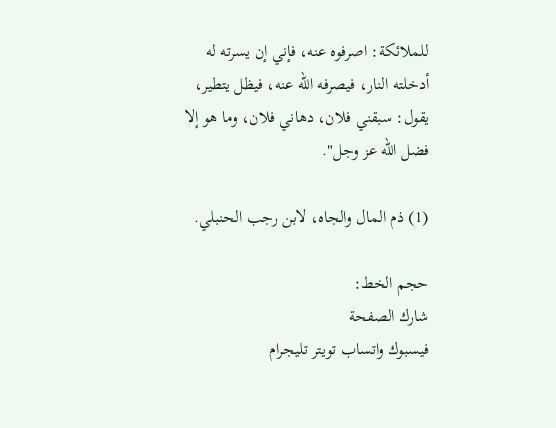للملائكة: اصرفوه عنه، فإني إن يسرته له أدخلته النار، فيصرفه الله عنه، فيظل يتطير، يقول: سبقني فلان، دهاني فلان، وما هو إلا فضل الله عز وجل".

(1) ذم المال والجاه، لابن رجب الحنبلي.

حجم الخط:
شارك الصفحة
فيسبوك واتساب تويتر تليجرام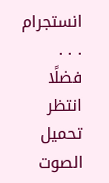انستجرام
. . .
فضلًا انتظر تحميل الصوت